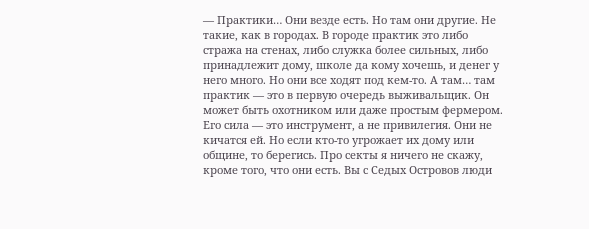— Практики… Они везде есть. Но там они другие. Не такие, как в городах. В городе практик это либо стража на стенах, либо служка более сильных, либо принадлежит дому, школе да кому хочешь, и денег у него много. Но они все ходят под кем-то. А там… там практик — это в первую очередь выживальщик. Он может быть охотником или даже простым фермером. Его сила — это инструмент, а не привилегия. Они не кичатся ей. Но если кто-то угрожает их дому или общине, то берегись. Про секты я ничего не скажу, кроме того, что они есть. Вы с Седых Островов люди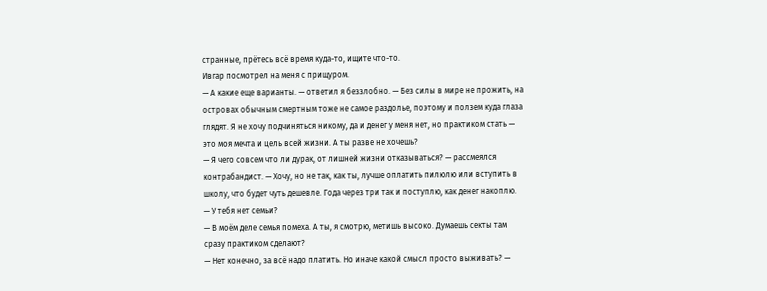странные, прётесь всё время куда-то, ищите что-то.
Ивгар посмотрел на меня с прищуром.
— А какие еще варианты. — ответил я беззлобно. — Без силы в мире не прожить, на островах обычным смертным тоже не самое раздолье, поэтому и ползем куда глаза глядят. Я не хочу подчиняться никому, да и денег у меня нет, но практиком стать — это моя мечта и цель всей жизни. А ты разве не хочешь?
— Я чего совсем что ли дурак, от лишней жизни отказываться? — рассмеялся контрабандист. — Хочу, но не так, как ты, лучше оплатить пилюлю или вступить в школу, что будет чуть дешевле. Года через три так и поступлю, как денег накоплю.
— У тебя нет семьи?
— В моём деле семья помеха. А ты, я смотрю, метишь высоко. Думаешь секты там сразу практиком сделают?
— Нет конечно, за всё надо платить. Но иначе какой смысл просто выживать? —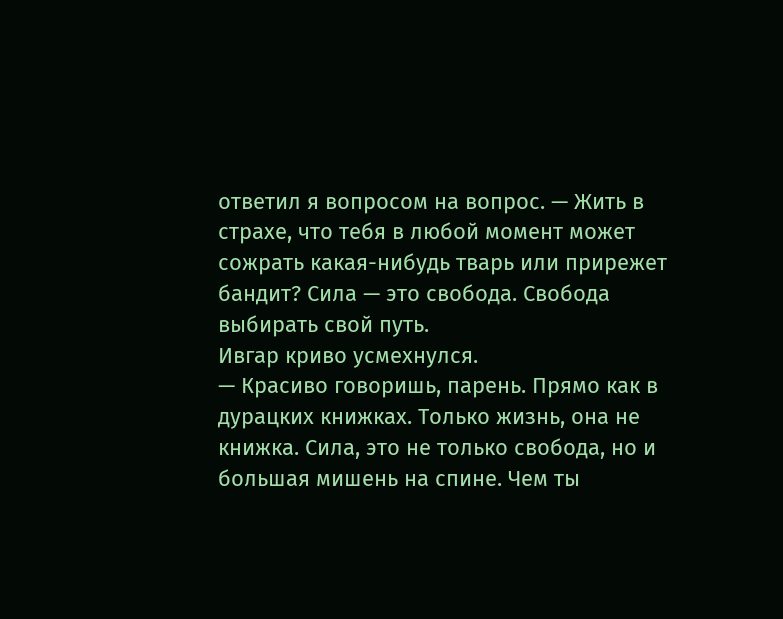ответил я вопросом на вопрос. — Жить в страхе, что тебя в любой момент может сожрать какая-нибудь тварь или прирежет бандит? Сила — это свобода. Свобода выбирать свой путь.
Ивгар криво усмехнулся.
— Красиво говоришь, парень. Прямо как в дурацких книжках. Только жизнь, она не книжка. Сила, это не только свобода, но и большая мишень на спине. Чем ты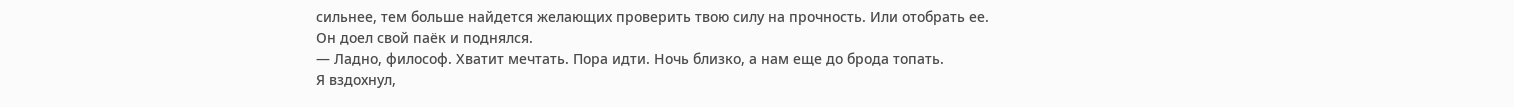сильнее, тем больше найдется желающих проверить твою силу на прочность. Или отобрать ее.
Он доел свой паёк и поднялся.
— Ладно, философ. Хватит мечтать. Пора идти. Ночь близко, а нам еще до брода топать.
Я вздохнул,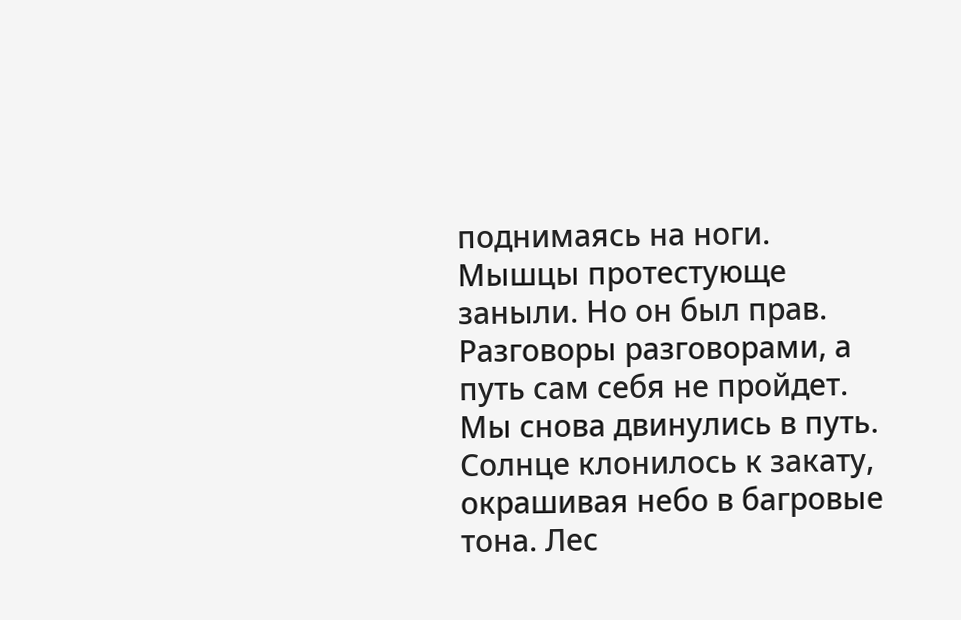поднимаясь на ноги. Мышцы протестующе заныли. Но он был прав. Разговоры разговорами, а путь сам себя не пройдет. Мы снова двинулись в путь. Солнце клонилось к закату, окрашивая небо в багровые тона. Лес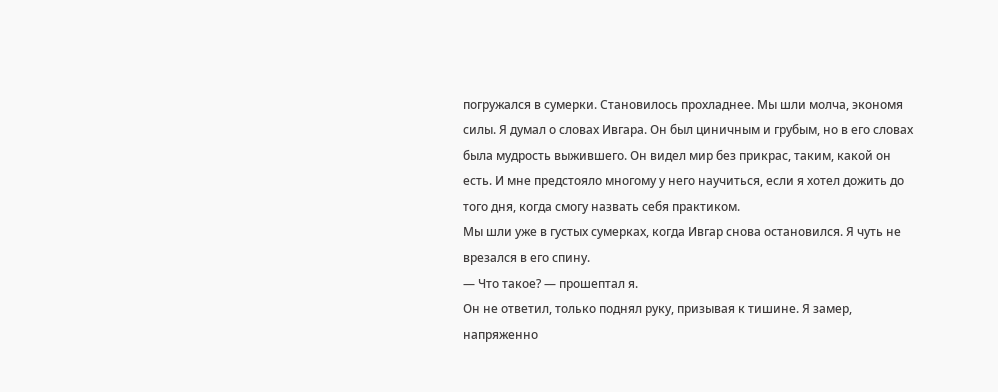погружался в сумерки. Становилось прохладнее. Мы шли молча, экономя силы. Я думал о словах Ивгара. Он был циничным и грубым, но в его словах была мудрость выжившего. Он видел мир без прикрас, таким, какой он есть. И мне предстояло многому у него научиться, если я хотел дожить до того дня, когда смогу назвать себя практиком.
Мы шли уже в густых сумерках, когда Ивгар снова остановился. Я чуть не врезался в его спину.
— Что такое? — прошептал я.
Он не ответил, только поднял руку, призывая к тишине. Я замер, напряженно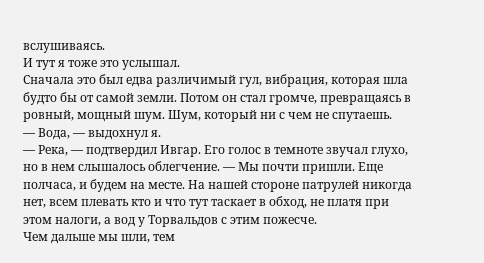вслушиваясь.
И тут я тоже это услышал.
Сначала это был едва различимый гул, вибрация, которая шла будто бы от самой земли. Потом он стал громче, превращаясь в ровный, мощный шум. Шум, который ни с чем не спутаешь.
— Вода, — выдохнул я.
— Река, — подтвердил Ивгар. Его голос в темноте звучал глухо, но в нем слышалось облегчение. — Мы почти пришли. Еще полчаса, и будем на месте. На нашей стороне патрулей никогда нет, всем плевать кто и что тут таскает в обход, не платя при этом налоги, а вод у Торвальдов с этим пожесче.
Чем дальше мы шли, тем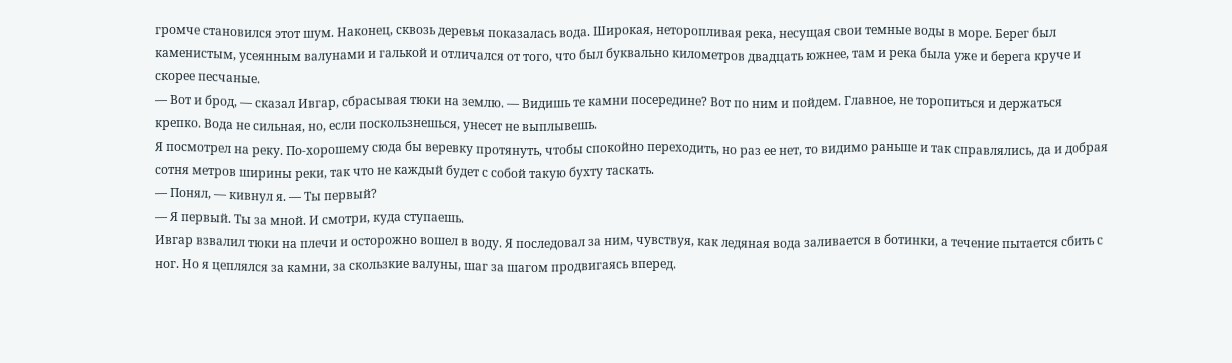громче становился этот шум. Наконец, сквозь деревья показалась вода. Широкая, неторопливая река, несущая свои темные воды в море. Берег был каменистым, усеянным валунами и галькой и отличался от того, что был буквально километров двадцать южнее, там и река была уже и берега круче и скорее песчаные.
— Вот и брод, — сказал Ивгар, сбрасывая тюки на землю. — Видишь те камни посередине? Вот по ним и пойдем. Главное, не торопиться и держаться крепко. Вода не сильная, но, если поскользнешься, унесет не выплывешь.
Я посмотрел на реку. По-хорошему сюда бы веревку протянуть, чтобы спокойно переходить, но раз ее нет, то видимо раньше и так справлялись, да и добрая сотня метров ширины реки, так что не каждый будет с собой такую бухту таскать.
— Понял, — кивнул я. — Ты первый?
— Я первый. Ты за мной. И смотри, куда ступаешь.
Ивгар взвалил тюки на плечи и осторожно вошел в воду. Я последовал за ним, чувствуя, как ледяная вода заливается в ботинки, а течение пытается сбить с ног. Но я цеплялся за камни, за скользкие валуны, шаг за шагом продвигаясь вперед.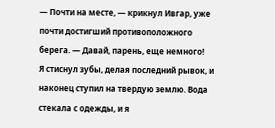— Почти на месте, — крикнул Ивгар, уже почти достигший противоположного берега. — Давай, парень, еще немного!
Я стиснул зубы, делая последний рывок, и наконец ступил на твердую землю. Вода стекала с одежды, и я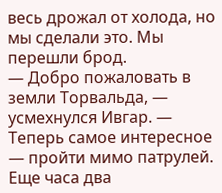весь дрожал от холода, но мы сделали это. Мы перешли брод.
— Добро пожаловать в земли Торвальда, — усмехнулся Ивгар. — Теперь самое интересное — пройти мимо патрулей. Еще часа два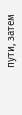пути, затем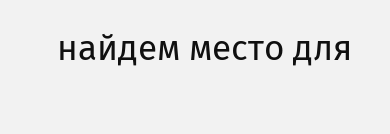найдем место для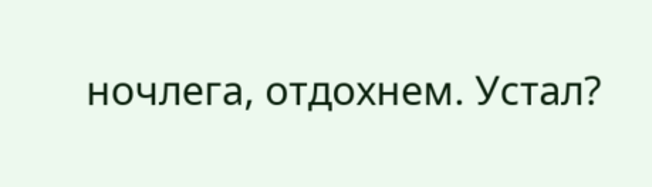ночлега, отдохнем. Устал?